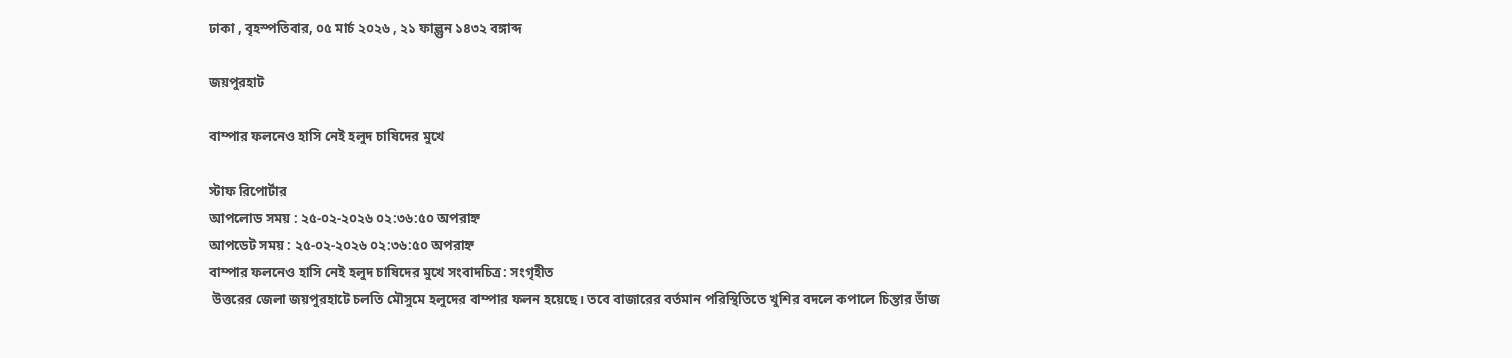ঢাকা , বৃহস্পতিবার, ০৫ মার্চ ২০২৬ , ২১ ফাল্গুন ১৪৩২ বঙ্গাব্দ

জয়পুরহাট

বাম্পার ফলনেও হাসি নেই হলুদ চাষিদের মুখে

স্টাফ রিপোর্টার
আপলোড সময় : ২৫-০২-২০২৬ ০২:৩৬:৫০ অপরাহ্ন
আপডেট সময় : ২৫-০২-২০২৬ ০২:৩৬:৫০ অপরাহ্ন
বাম্পার ফলনেও হাসি নেই হলুদ চাষিদের মুখে সংবাদচিত্র: সংগৃহীত
 উত্তরের জেলা জয়পুরহাটে চলতি মৌসুমে হলুদের বাম্পার ফলন হয়েছে। তবে বাজারের বর্তমান পরিস্থিতিতে খুশির বদলে কপালে চিন্তার ভাঁজ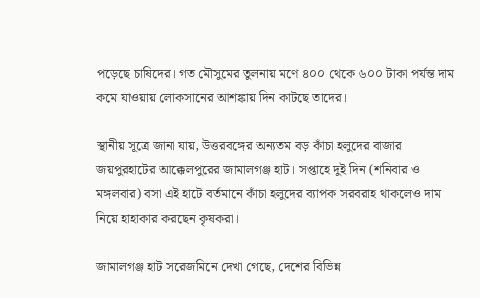পড়েছে চাষিদের। গত মৌসুমের তুলনায় মণে ৪০০ থেকে ৬০০ টাকা পর্যন্ত দাম কমে যাওয়ায় লোকসানের আশঙ্কায় দিন কাটছে তাদের।

স্থানীয় সূত্রে জানা যায়, উত্তরবঙ্গের অন্যতম বড় কাঁচা হলুদের বাজার জয়পুরহাটের আক্কেলপুরের জামালগঞ্জ হাট। সপ্তাহে দুই দিন (শনিবার ও মঙ্গলবার) বসা এই হাটে বর্তমানে কাঁচা হলুদের ব্যাপক সরবরাহ থাকলেও দাম নিয়ে হাহাকার করছেন কৃষকরা।

জামালগঞ্জ হাট সরেজমিনে দেখা গেছে, দেশের বিভিন্ন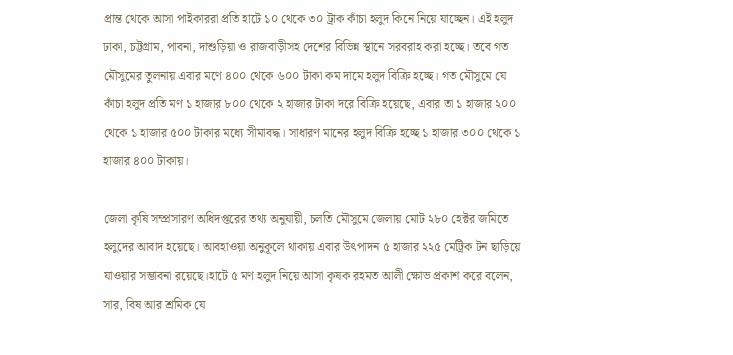প্রান্ত থেকে আসা পাইকাররা প্রতি হাটে ১০ থেকে ৩০ ট্রাক কাঁচা হলুদ কিনে নিয়ে যাচ্ছেন। এই হলুদ ঢাকা, চট্টগ্রাম, পাবনা, দাশুড়িয়া ও রাজবাড়ীসহ দেশের বিভিন্ন স্থানে সরবরাহ করা হচ্ছে। তবে গত মৌসুমের তুলনায় এবার মণে ৪০০ থেকে ৬০০ টাকা কম দামে হলুদ বিক্রি হচ্ছে। গত মৌসুমে যে কাঁচা হলুদ প্রতি মণ ১ হাজার ৮০০ থেকে ২ হাজার টাকা দরে বিক্রি হয়েছে, এবার তা ১ হাজার ২০০ থেকে ১ হাজার ৫০০ টাকার মধ্যে সীমাবদ্ধ। সাধারণ মানের হলুদ বিক্রি হচ্ছে ১ হাজার ৩০০ থেকে ১ হাজার ৪০০ টাকায়।

জেলা কৃষি সম্প্রসারণ অধিদপ্তরের তথ্য অনুযায়ী, চলতি মৌসুমে জেলায় মোট ২৮০ হেক্টর জমিতে হলুদের আবাদ হয়েছে। আবহাওয়া অনুকূলে থাকায় এবার উৎপাদন ৫ হাজার ২২৫ মেট্রিক টন ছাড়িয়ে যাওয়ার সম্ভাবনা রয়েছে।হাটে ৫ মণ হলুদ নিয়ে আসা কৃষক রহমত আলী ক্ষোভ প্রকাশ করে বলেন, সার, বিষ আর শ্রমিক যে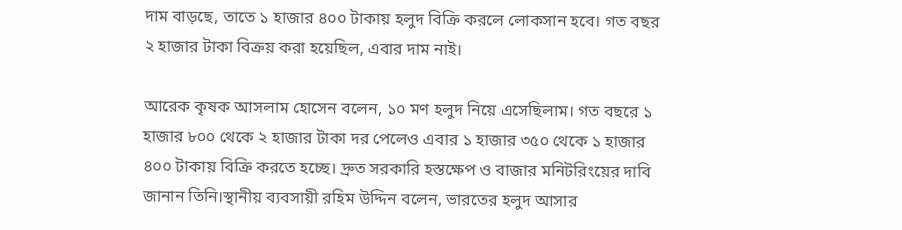দাম বাড়ছে, তাতে ১ হাজার ৪০০ টাকায় হলুদ বিক্রি করলে লোকসান হবে। গত বছর ২ হাজার টাকা বিক্রয় করা হয়েছিল, এবার দাম নাই।

আরেক কৃষক আসলাম হোসেন বলেন, ১০ মণ হলুদ নিয়ে এসেছিলাম। গত বছরে ১ হাজার ৮০০ থেকে ২ হাজার টাকা দর পেলেও এবার ১ হাজার ৩৫০ থেকে ১ হাজার ৪০০ টাকায় বিক্রি করতে হচ্ছে। দ্রুত সরকারি হস্তক্ষেপ ও বাজার মনিটরিংয়ের দাবি জানান তিনি।স্থানীয় ব্যবসায়ী রহিম উদ্দিন বলেন, ভারতের হলুদ আসার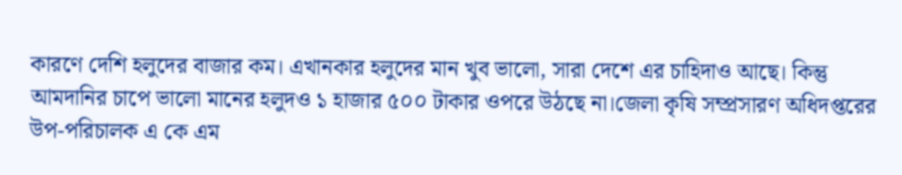কারণে দেশি হলুদের বাজার কম। এখানকার হলুদের মান খুব ভালো, সারা দেশে এর চাহিদাও আছে। কিন্তু আমদানির চাপে ভালো মানের হলুদও ১ হাজার ৫০০ টাকার ওপরে উঠছে না।জেলা কৃষি সম্প্রসারণ অধিদপ্তরের উপ-পরিচালক এ কে এম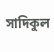সাদিকুল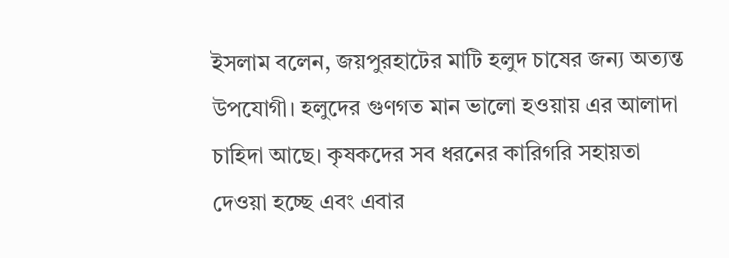ইসলাম বলেন, জয়পুরহাটের মাটি হলুদ চাষের জন্য অত্যন্ত উপযোগী। হলুদের গুণগত মান ভালো হওয়ায় এর আলাদা চাহিদা আছে। কৃষকদের সব ধরনের কারিগরি সহায়তা দেওয়া হচ্ছে এবং এবার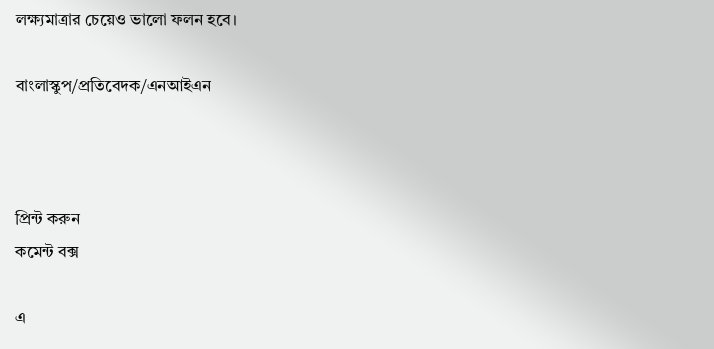লক্ষ্যমাত্রার চেয়েও ভালো ফলন হবে।

বাংলাস্কুপ/প্রতিবেদক/এনআইএন



প্রিন্ট করুন
কমেন্ট বক্স

এ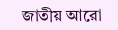জাতীয় আরো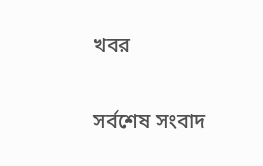খবর

সর্বশেষ সংবাদ